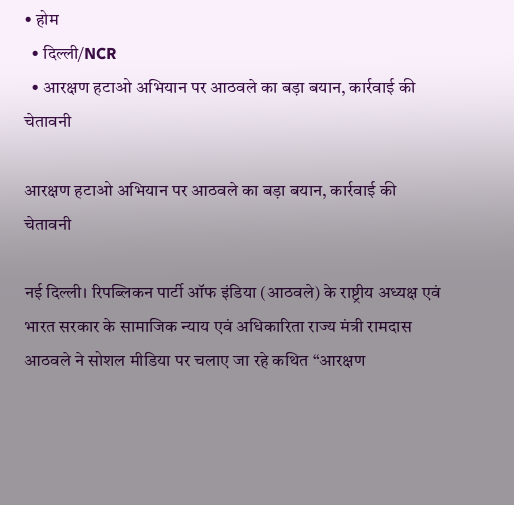• होम
  • दिल्ली/NCR
  • आरक्षण हटाओ अभियान पर आठवले का बड़ा बयान, कार्रवाई की चेतावनी

आरक्षण हटाओ अभियान पर आठवले का बड़ा बयान, कार्रवाई की चेतावनी

नई दिल्ली। रिपब्लिकन पार्टी ऑफ इंडिया (आठवले) के राष्ट्रीय अध्यक्ष एवं भारत सरकार के सामाजिक न्याय एवं अधिकारिता राज्य मंत्री रामदास आठवले ने सोशल मीडिया पर चलाए जा रहे कथित “आरक्षण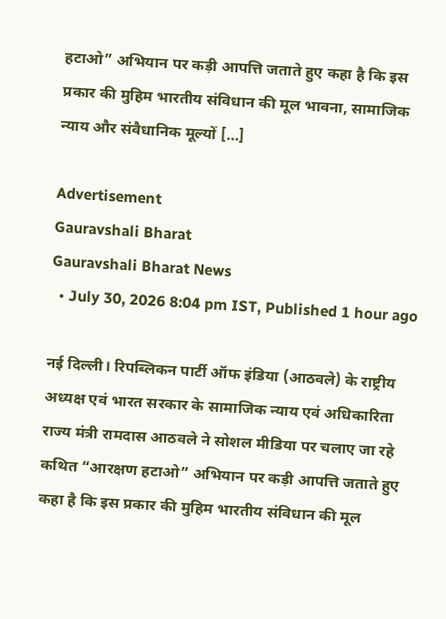हटाओ” अभियान पर कड़ी आपत्ति जताते हुए कहा है कि इस प्रकार की मुहिम भारतीय संविधान की मूल भावना, सामाजिक न्याय और संवैधानिक मूल्यों […]

Advertisement
Gauravshali Bharat
Gauravshali Bharat News
  • July 30, 2026 8:04 pm IST, Published 1 hour ago

नई दिल्ली। रिपब्लिकन पार्टी ऑफ इंडिया (आठवले) के राष्ट्रीय अध्यक्ष एवं भारत सरकार के सामाजिक न्याय एवं अधिकारिता राज्य मंत्री रामदास आठवले ने सोशल मीडिया पर चलाए जा रहे कथित “आरक्षण हटाओ” अभियान पर कड़ी आपत्ति जताते हुए कहा है कि इस प्रकार की मुहिम भारतीय संविधान की मूल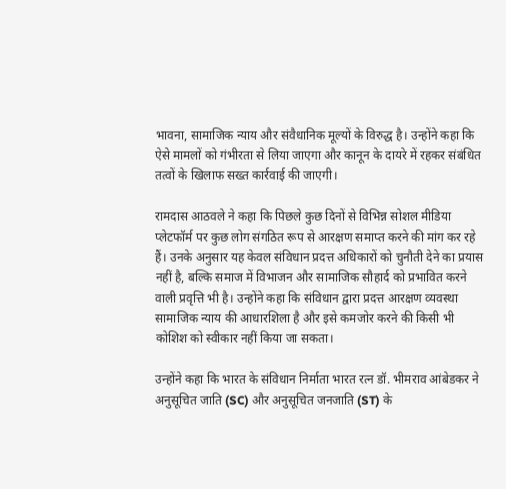भावना, सामाजिक न्याय और संवैधानिक मूल्यों के विरुद्ध है। उन्होंने कहा कि ऐसे मामलों को गंभीरता से लिया जाएगा और कानून के दायरे में रहकर संबंधित तत्वों के खिलाफ सख्त कार्रवाई की जाएगी।

रामदास आठवले ने कहा कि पिछले कुछ दिनों से विभिन्न सोशल मीडिया प्लेटफॉर्म पर कुछ लोग संगठित रूप से आरक्षण समाप्त करने की मांग कर रहे हैं। उनके अनुसार यह केवल संविधान प्रदत्त अधिकारों को चुनौती देने का प्रयास नहीं है, बल्कि समाज में विभाजन और सामाजिक सौहार्द को प्रभावित करने वाली प्रवृत्ति भी है। उन्होंने कहा कि संविधान द्वारा प्रदत्त आरक्षण व्यवस्था सामाजिक न्याय की आधारशिला है और इसे कमजोर करने की किसी भी कोशिश को स्वीकार नहीं किया जा सकता।

उन्होंने कहा कि भारत के संविधान निर्माता भारत रत्न डॉ. भीमराव आंबेडकर ने अनुसूचित जाति (SC) और अनुसूचित जनजाति (ST) के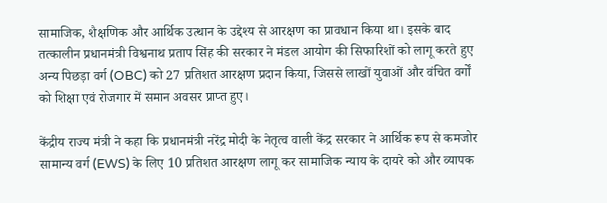सामाजिक, शैक्षणिक और आर्थिक उत्थान के उद्देश्य से आरक्षण का प्रावधान किया था। इसके बाद तत्कालीन प्रधानमंत्री विश्वनाथ प्रताप सिंह की सरकार ने मंडल आयोग की सिफारिशों को लागू करते हुए अन्य पिछड़ा वर्ग (OBC) को 27 प्रतिशत आरक्षण प्रदान किया, जिससे लाखों युवाओं और वंचित वर्गों को शिक्षा एवं रोजगार में समान अवसर प्राप्त हुए।

केंद्रीय राज्य मंत्री ने कहा कि प्रधानमंत्री नरेंद्र मोदी के नेतृत्व वाली केंद्र सरकार ने आर्थिक रूप से कमजोर सामान्य वर्ग (EWS) के लिए 10 प्रतिशत आरक्षण लागू कर सामाजिक न्याय के दायरे को और व्यापक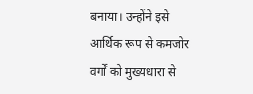बनाया। उन्होंने इसे आर्थिक रूप से कमजोर वर्गों को मुख्यधारा से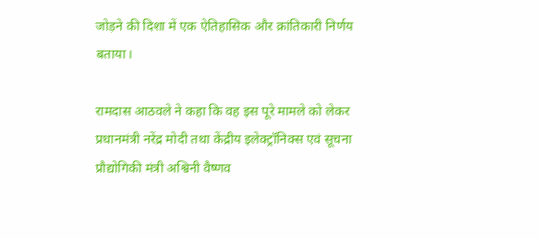जोड़ने की दिशा में एक ऐतिहासिक और क्रांतिकारी निर्णय बताया।

रामदास आठवले ने कहा कि वह इस पूरे मामले को लेकर प्रधानमंत्री नरेंद्र मोदी तथा केंद्रीय इलेक्ट्रॉनिक्स एवं सूचना प्रौद्योगिकी मंत्री अश्विनी वैष्णव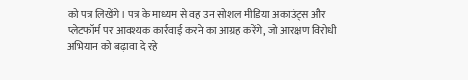को पत्र लिखेंगे। पत्र के माध्यम से वह उन सोशल मीडिया अकाउंट्स और प्लेटफॉर्म पर आवश्यक कार्रवाई करने का आग्रह करेंगे, जो आरक्षण विरोधी अभियान को बढ़ावा दे रहे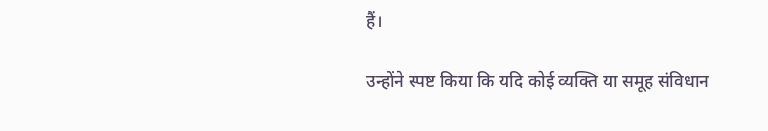हैं।

उन्होंने स्पष्ट किया कि यदि कोई व्यक्ति या समूह संविधान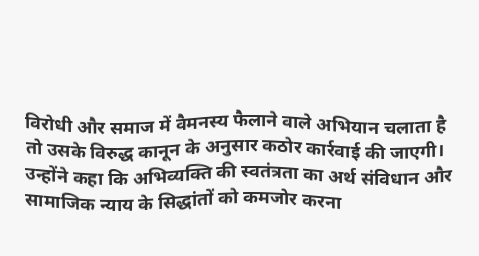विरोधी और समाज में वैमनस्य फैलाने वाले अभियान चलाता है तो उसके विरुद्ध कानून के अनुसार कठोर कार्रवाई की जाएगी। उन्होंने कहा कि अभिव्यक्ति की स्वतंत्रता का अर्थ संविधान और सामाजिक न्याय के सिद्धांतों को कमजोर करना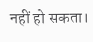नहीं हो सकता।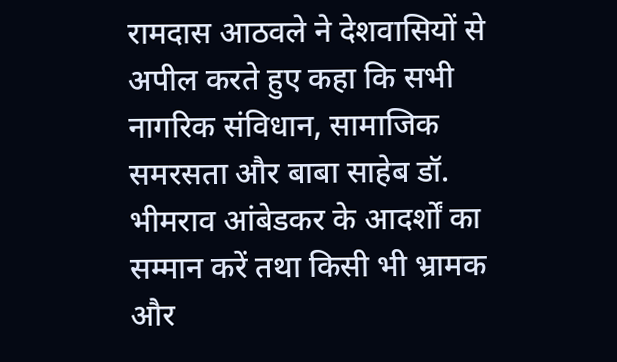रामदास आठवले ने देशवासियों से अपील करते हुए कहा कि सभी नागरिक संविधान, सामाजिक समरसता और बाबा साहेब डॉ. भीमराव आंबेडकर के आदर्शों का सम्मान करें तथा किसी भी भ्रामक और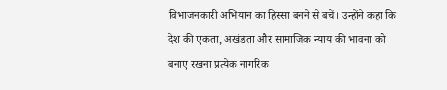विभाजनकारी अभियान का हिस्सा बनने से बचें। उन्होंने कहा कि देश की एकता, अखंडता और सामाजिक न्याय की भावना को बनाए रखना प्रत्येक नागरिक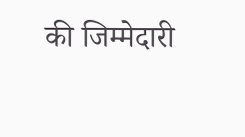की जिम्मेदारी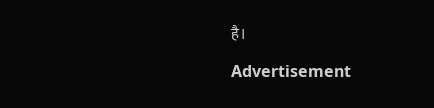है।

Advertisement